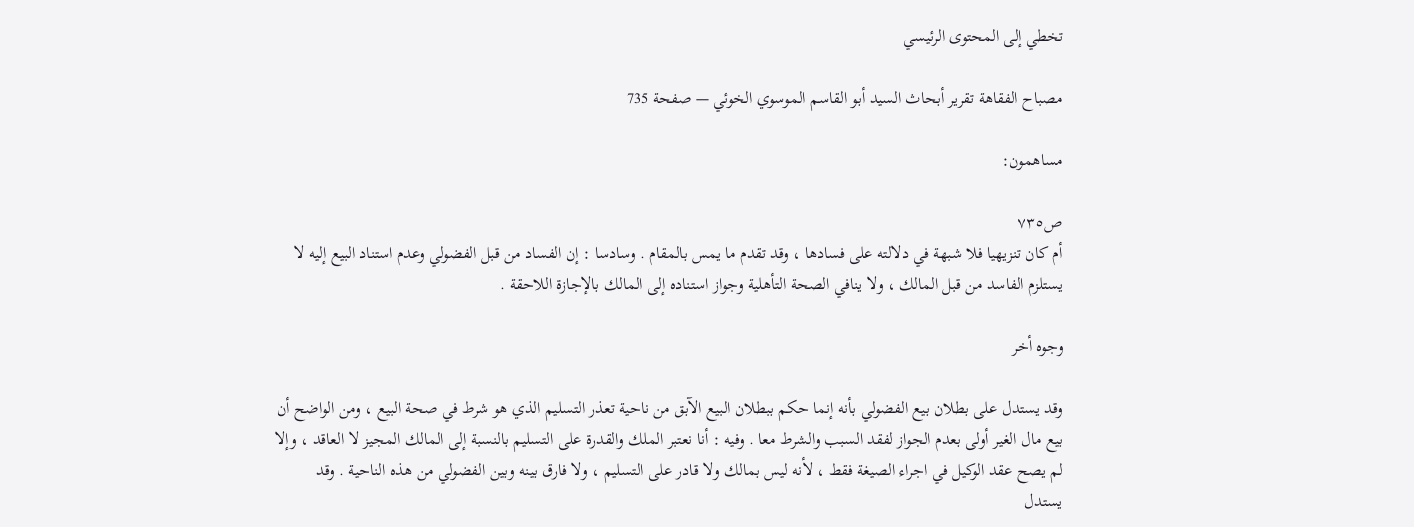تخطي إلى المحتوى الرئيسي

مصباح الفقاهة تقرير أبحاث السيد أبو القاسم الموسوي الخوئي — صفحة 735

مساهمون:

ص٧٣٥
أم كان تنزيهيا فلا شبهة في دلالته على فسادها ، وقد تقدم ما يمس بالمقام . وسادسا : إن الفساد من قبل الفضولي وعدم استناد البيع إليه لا يستلزم الفاسد من قبل المالك ، ولا ينافي الصحة التأهلية وجواز استناده إلى المالك بالإجازة اللاحقة .

وجوه أخر

وقد يستدل على بطلان بيع الفضولي بأنه إنما حكم ببطلان البيع الآبق من ناحية تعذر التسليم الذي هو شرط في صحة البيع ، ومن الواضح أن بيع مال الغير أولى بعدم الجواز لفقد السبب والشرط معا . وفيه : أنا نعتبر الملك والقدرة على التسليم بالنسبة إلى المالك المجيز لا العاقد ، وإلا لم يصح عقد الوكيل في اجراء الصيغة فقط ، لأنه ليس بمالك ولا قادر على التسليم ، ولا فارق بينه وبين الفضولي من هذه الناحية . وقد يستدل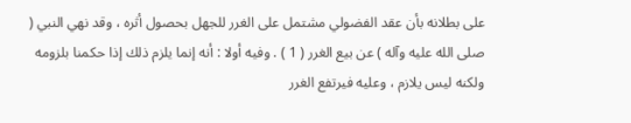على بطلانه بأن عقد الفضولي مشتمل على الغرر للجهل بحصول أثره ، وقد نهي النبي ( صلى الله عليه وآله ) عن بيع الغرر ( 1 ) . وفيه أولا : أنه إنما يلزم ذلك إذا حكمنا بلزومه ولكنه ليس يلازم ، وعليه فيرتفع الغرر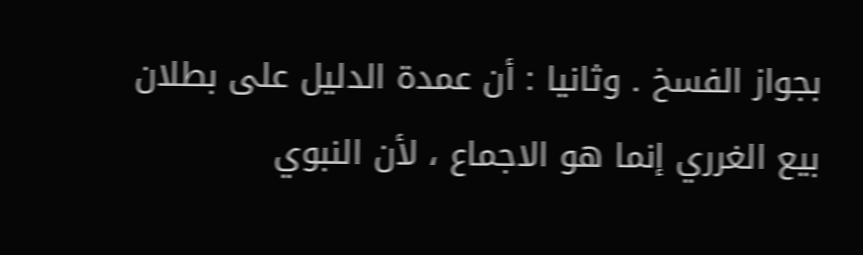بجواز الفسخ . وثانيا : أن عمدة الدليل على بطلان بيع الغرري إنما هو الاجماع ، لأن النبوي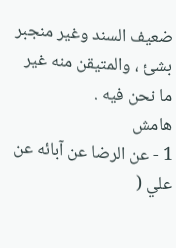ضعيف السند وغير منجبر بشئ ، والمتيقن منه غير ما نحن فيه .
هامش
1 - عن الرضا عن آبائه عن علي (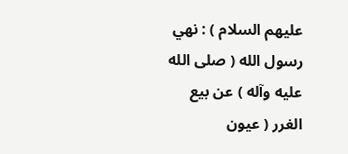عليهم السلام ) : نهي رسول الله ( صلى الله عليه وآله ) عن بيع الغرر ( عيون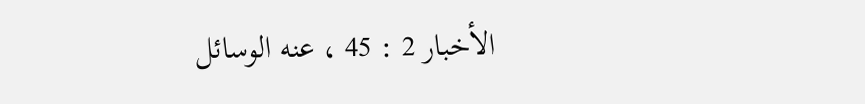الأخبار 2 : 45 ، عنه الوسائل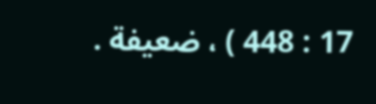17 : 448 ) ، ضعيفة .